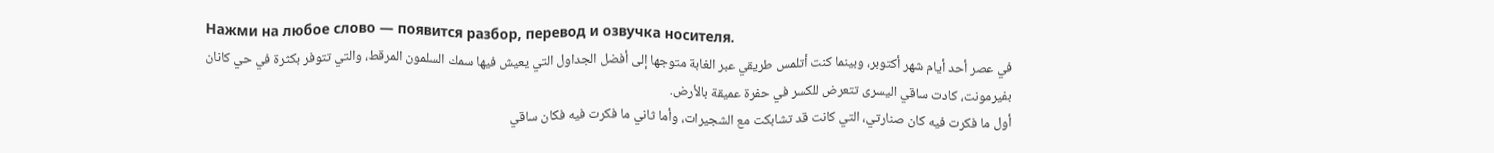Нажми на любое слово — появится разбор, перевод и озвучка носителя.
في عصر أحد أيام شهر أكتوبر، وبينما كنت أتلمس طريقي عبر الغابة متوجها إلى أفضل الجداول التي يعيش فيها سمك السلمون المرقط، والتي تتوفر بكثرة في حي كانان بفيرمونت، كادت ساقي اليسرى تتعرض للكسر في حفرة عميقة بالأرض.
أول ما فكرت فيه كان صنارتي، التي كانت قد تشابكت مع الشجيرات، وأما ثاني ما فكرت فيه فكان ساقي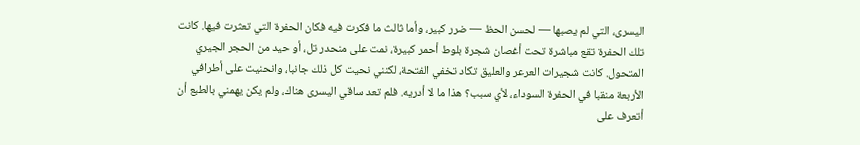اليسرى، التي لم يصبها — لحسن الحظ — ضرر كبير، وأما ثالث ما فكرت فيه فكان الحفرة التي تعثرت فيها. كانت تلك الحفرة تقع مباشرة تحت أغصان شجرة بلوط أحمر كبيرة، نمت على منحدر تل، أو حيد من الحجر الجيري المتحول. كانت شجيرات العرعر والعليق تكاد تخفي الفتحة، لكنني نحيت كل ذلك جانبا، وانحنيت على أطرافي الأربعة منقبا في الحفرة السوداء، لأي سبب؟ هذا ما لا أدريه. فلم تعد ساقي اليسرى هناك، ولم يكن يهمني بالطبع أن أتعرف على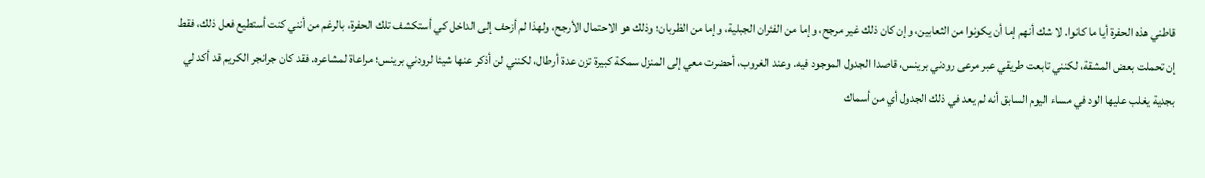قاطني هذه الحفرة أيا ما كانوا. لا شك أنهم إما أن يكونوا من الثعابين، وإن كان ذلك غير مرجح، وإما من الفئران الجبلية، وإما من الظربان؛ وذلك هو الاحتمال الأرجح، ولهذا لم أزحف إلى الداخل كي أستكشف تلك الحفرة، بالرغم من أنني كنت أستطيع فعل ذلك، فقط إن تحملت بعض المشقة، لكنني تابعت طريقي عبر مرعى رودني برينس، قاصدا الجدول الموجود فيه. وعند الغروب، أحضرت معي إلى المنزل سمكة كبيرة تزن عدة أرطال، لكنني لن أذكر عنها شيئا لرودني برينس؛ مراعاة لمشاعره. فقد كان جرانجر الكريم قد أكد لي بجدية يغلب عليها الود في مساء اليوم السابق أنه لم يعد في ذلك الجدول أي من أسماك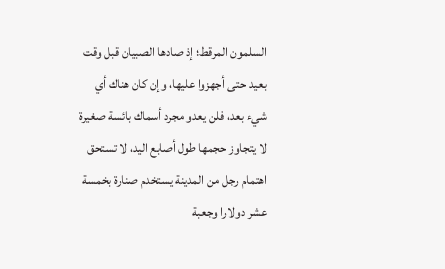السلمون المرقط؛ إذ صادها الصبيان قبل وقت بعيد حتى أجهزوا عليها، وإن كان هناك أي شيء بعد، فلن يعدو مجرد أسماك بائسة صغيرة لا يتجاوز حجمها طول أصابع اليد، لا تستحق اهتمام رجل من المدينة يستخدم صنارة بخمسة عشر دولارا وجعبة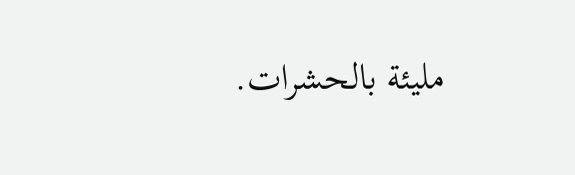مليئة بالحشرات.